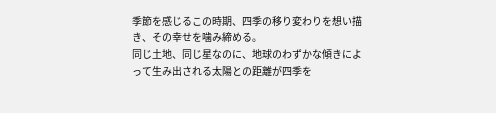季節を感じるこの時期、四季の移り変わりを想い描き、その幸せを噛み締める。
同じ土地、同じ星なのに、地球のわずかな傾きによって生み出される太陽との距離が四季を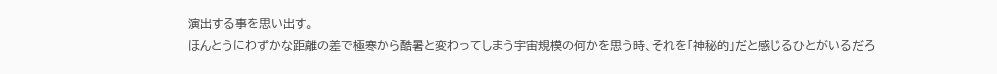演出する事を思い出す。
ほんとうにわずかな距離の差で極寒から酷暑と変わってしまう宇宙規模の何かを思う時、それを「神秘的」だと感じるひとがいるだろ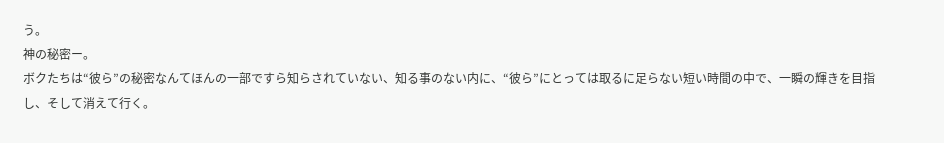う。
神の秘密ー。
ボクたちは“彼ら”の秘密なんてほんの一部ですら知らされていない、知る事のない内に、“彼ら”にとっては取るに足らない短い時間の中で、一瞬の輝きを目指し、そして消えて行く。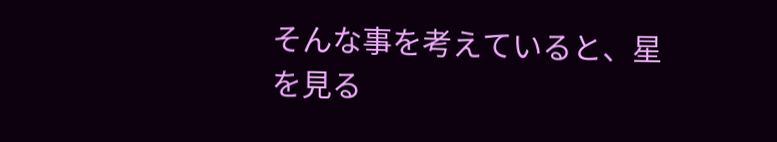そんな事を考えていると、星を見る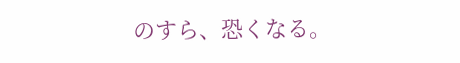のすら、恐くなる。